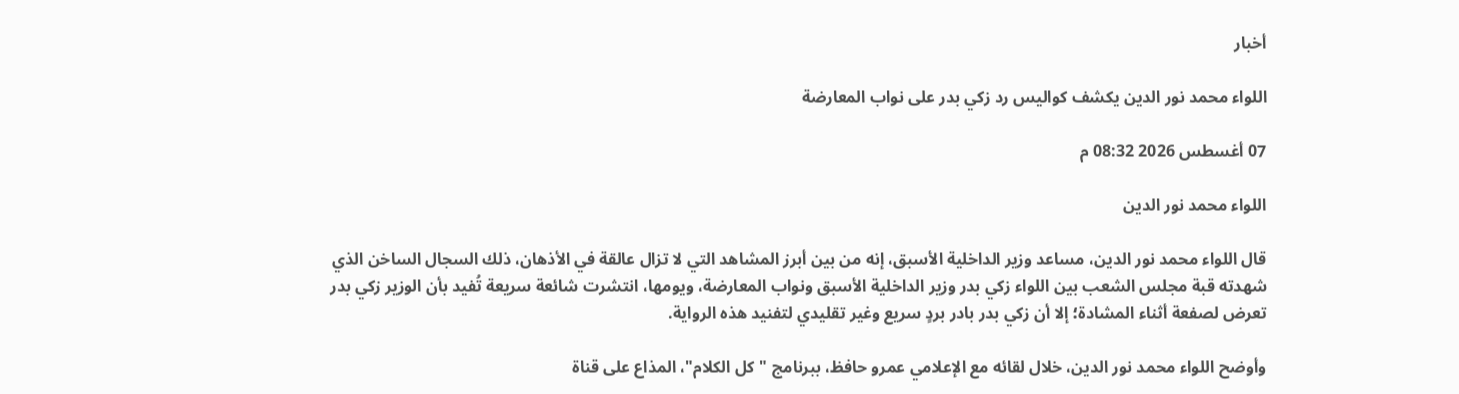أخبار

اللواء محمد نور الدين يكشف كواليس رد زكي بدر على نواب المعارضة

07 أغسطس 2026 08:32 م

اللواء محمد نور الدين

قال اللواء محمد نور الدين، مساعد وزير الداخلية الأسبق، إنه من بين أبرز المشاهد التي لا تزال عالقة في الأذهان، ذلك السجال الساخن الذي شهدته قبة مجلس الشعب بين اللواء زكي بدر وزير الداخلية الأسبق ونواب المعارضة، ويومها، انتشرت شائعة سريعة تُفيد بأن الوزير زكي بدر تعرض لصفعة أثناء المشادة؛ إلا أن زكي بدر بادر بردٍ سريع وغير تقليدي لتفنيد هذه الرواية.

وأوضح اللواء محمد نور الدين، خلال لقائه مع الإعلامي عمرو حافظ، ببرنامج "كل الكلام"، المذاع على قناة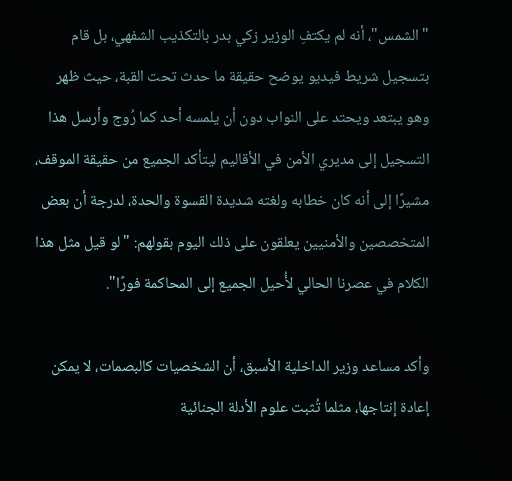"الشمس"، أنه لم يكتفِ الوزير زكي بدر بالتكذيب الشفهي، بل قام بتسجيل شريط فيديو يوضح حقيقة ما حدث تحت القبة، حيث ظهر وهو يبتعد ويحتد على النواب دون أن يلمسه أحد كما رُوج وأرسل هذا التسجيل إلى مديري الأمن في الأقاليم ليتأكد الجميع من حقيقة الموقف، مشيرًا إلى أنه كان خطابه ولغته شديدة القسوة والحدة، لدرجة أن بعض المتخصصين والأمنيين يعلقون على ذلك اليوم بقولهم: "لو قيل مثل هذا الكلام في عصرنا الحالي لأُحيل الجميع إلى المحاكمة فورًا".

وأكد مساعد وزير الداخلية الأسبق، أن الشخصيات كالبصمات، لا يمكن إعادة إنتاجها، مثلما تُثبت علوم الأدلة الجنائية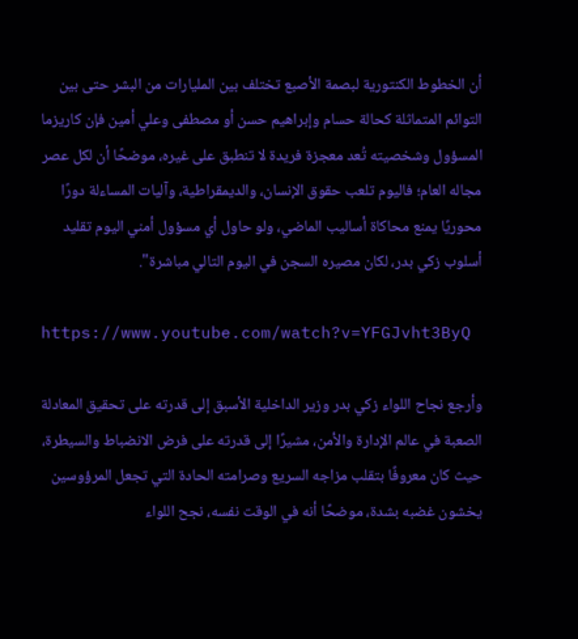أن الخطوط الكنتورية لبصمة الأصبع تختلف بين المليارات من البشر حتى بين التوائم المتماثلة كحالة حسام وإبراهيم حسن أو مصطفى وعلي أمين فإن كاريزما المسؤول وشخصيته تُعد معجزة فريدة لا تنطبق على غيره، موضحًا أن لكل عصر مجاله العام؛ فاليوم تلعب حقوق الإنسان، والديمقراطية، وآليات المساءلة دورًا محوريًا يمنع محاكاة أساليب الماضي، ولو حاول أي مسؤول أمني اليوم تقليد أسلوب زكي بدر، لكان مصيره السجن في اليوم التالي مباشرة".

https://www.youtube.com/watch?v=YFGJvht3ByQ

وأرجع نجاح اللواء زكي بدر وزير الداخلية الأسبق إلى قدرته على تحقيق المعادلة الصعبة في عالم الإدارة والأمن، مشيرًا إلى قدرته على فرض الانضباط والسيطرة، حيث كان معروفًا بتقلب مزاجه السريع وصرامته الحادة التي تجعل المرؤوسين يخشون غضبه بشدة، موضحًا أنه في الوقت نفسه، نجح اللواء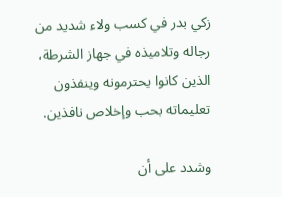زكي بدر في كسب ولاء شديد من رجاله وتلاميذه في جهاز الشرطة، الذين كانوا يحترمونه وينفذون تعليماته بحب وإخلاص نافذين.

وشدد على أن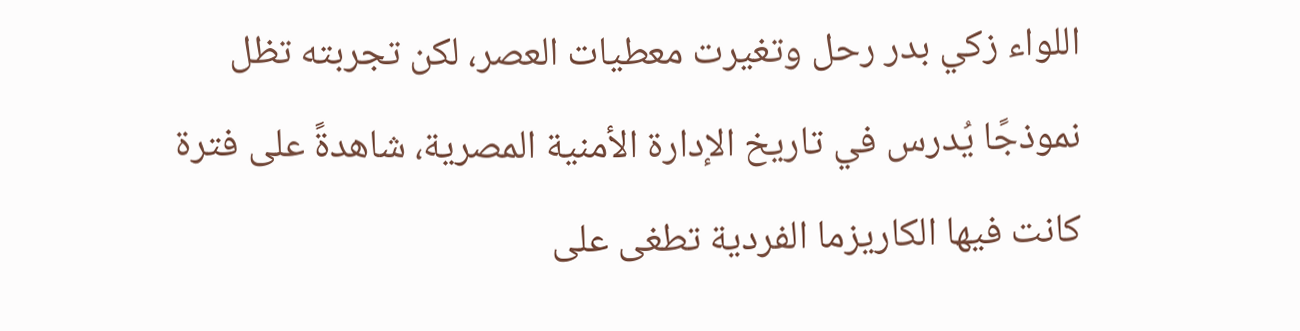اللواء زكي بدر رحل وتغيرت معطيات العصر، لكن تجربته تظل نموذجًا يُدرس في تاريخ الإدارة الأمنية المصرية، شاهدةً على فترة كانت فيها الكاريزما الفردية تطغى على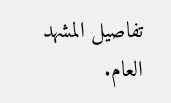تفاصيل المشهد العام.